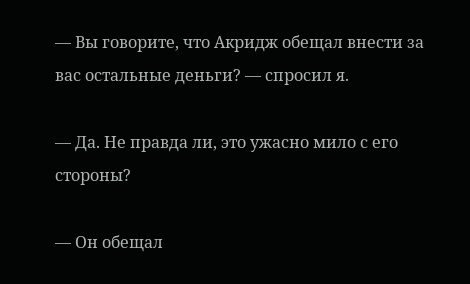— Вы говорите, что Акридж обещал внести за вас остальные деньги? — спросил я.

— Да. Не правда ли, это ужасно мило с его стороны?

— Он обещал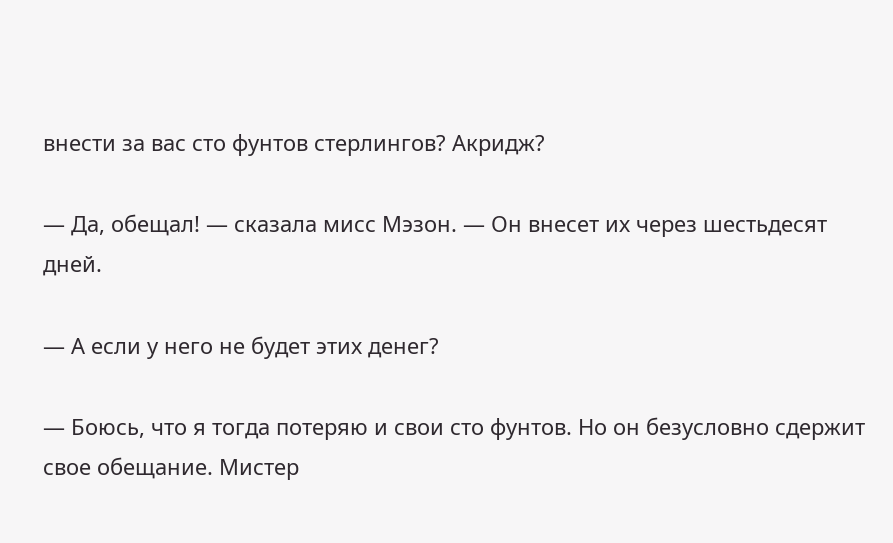внести за вас сто фунтов стерлингов? Акридж?

— Да, обещал! — сказала мисс Мэзон. — Он внесет их через шестьдесят дней.

— А если у него не будет этих денег?

— Боюсь, что я тогда потеряю и свои сто фунтов. Но он безусловно сдержит свое обещание. Мистер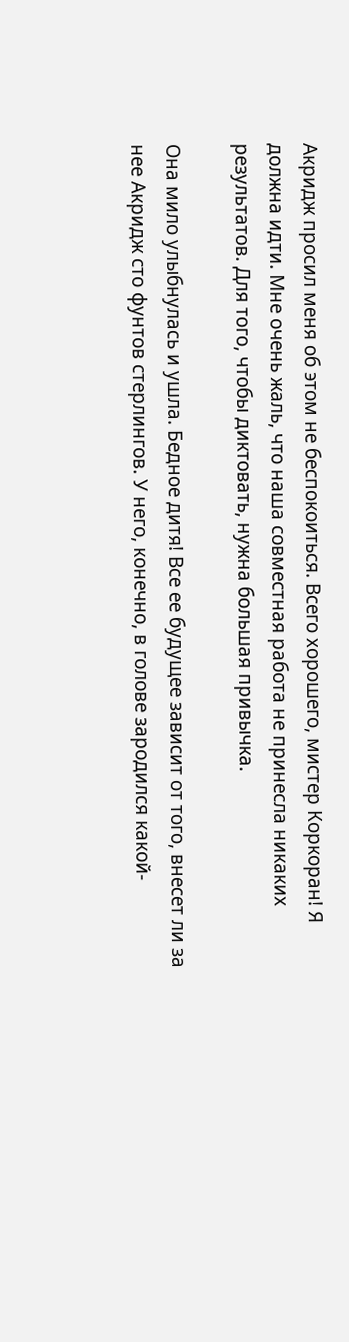Акридж просил меня об этом не беспокоиться. Всего хорошего, мистер Коркоран! Я должна идти. Мне очень жаль, что наша совместная работа не принесла никаких результатов. Для того, чтобы диктовать, нужна большая привычка.

Она мило улыбнулась и ушла. Бедное дитя! Все ее будущее зависит от того, внесет ли за нее Акридж сто фунтов стерлингов. У него, конечно, в голове зародился какой-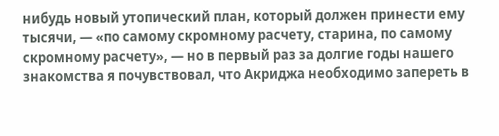нибудь новый утопический план, который должен принести ему тысячи, — «по самому скромному расчету, старина, по самому скромному расчету», — но в первый раз за долгие годы нашего знакомства я почувствовал, что Акриджа необходимо запереть в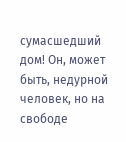сумасшедший дом! Он, может быть, недурной человек, но на свободе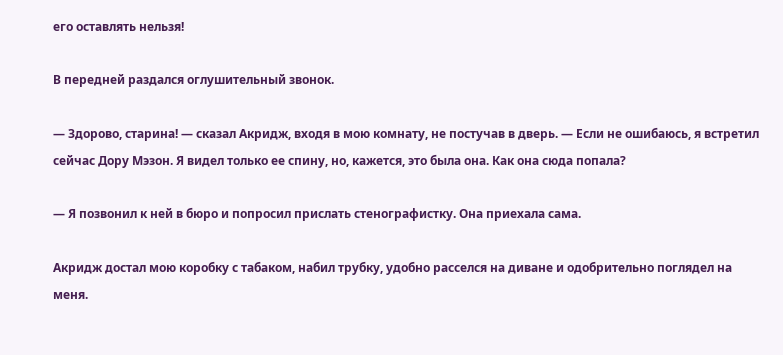его оставлять нельзя!

В передней раздался оглушительный звонок.

— Здорово, старина! — сказал Акридж, входя в мою комнату, не постучав в дверь. — Если не ошибаюсь, я встретил сейчас Дору Мэзон. Я видел только ее спину, но, кажется, это была она. Как она сюда попала?

— Я позвонил к ней в бюро и попросил прислать стенографистку. Она приехала сама.

Акридж достал мою коробку с табаком, набил трубку, удобно расселся на диване и одобрительно поглядел на меня.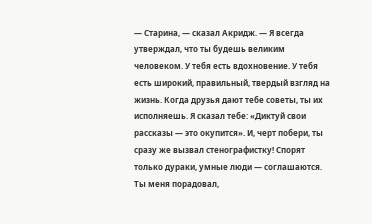— Старина, — сказал Акридж. — Я всегда утверждал, что ты будешь великим человеком. У тебя есть вдохновение. У тебя есть широкий, правильный, твердый взгляд на жизнь. Когда друзья дают тебе советы, ты их исполняешь. Я сказал тебе: «Диктуй свои рассказы — это окупится». И, черт побери, ты сразу же вызвал стенографистку! Спорят только дураки, умные люди — соглашаются. Ты меня порадовал,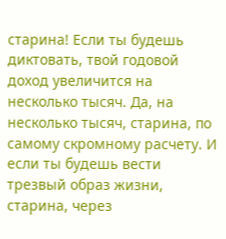старина! Если ты будешь диктовать, твой годовой доход увеличится на несколько тысяч. Да, на несколько тысяч, старина, по самому скромному расчету. И если ты будешь вести трезвый образ жизни, старина, через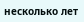несколько лет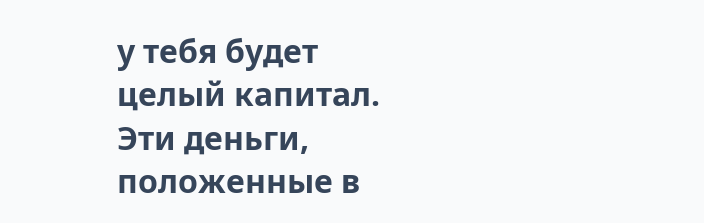у тебя будет целый капитал. Эти деньги, положенные в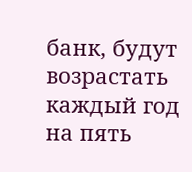банк, будут возрастать каждый год на пять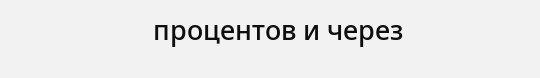процентов и через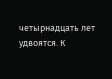четырнадцать лет удвоятся. К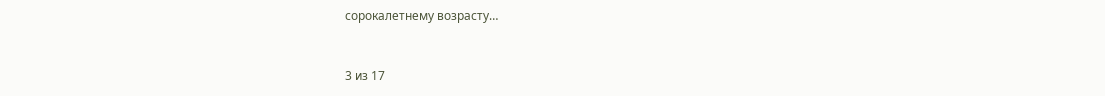сорокалетнему возрасту…



3 из 17